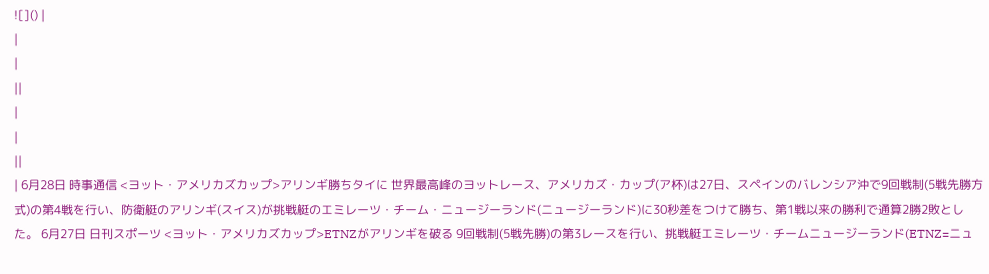![]() |
|
|
||
|
|
||
| 6月28日 時事通信 <ヨット・アメリカズカップ>アリンギ勝ちタイに 世界最高峰のヨットレース、アメリカズ・カップ(ア杯)は27日、スペインのバレンシア沖で9回戦制(5戦先勝方式)の第4戦を行い、防衛艇のアリンギ(スイス)が挑戦艇のエミレーツ・チーム・ニュージーランド(ニュージーランド)に30秒差をつけて勝ち、第1戦以来の勝利で通算2勝2敗とした。 6月27日 日刊スポーツ <ヨット・アメリカズカップ>ETNZがアリンギを破る 9回戦制(5戦先勝)の第3レースを行い、挑戦艇エミレーツ・チームニュージーランド(ETNZ=ニュ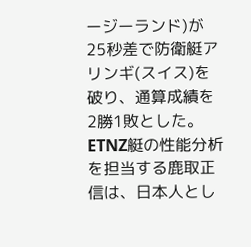ージーランド)が25秒差で防衛艇アリンギ(スイス)を破り、通算成績を2勝1敗とした。 ETNZ艇の性能分析を担当する鹿取正信は、日本人とし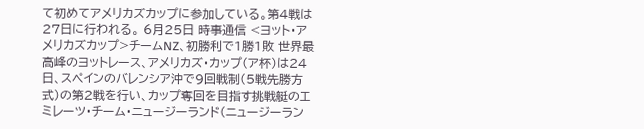て初めてアメリカズカップに参加している。第4戦は27日に行われる。 6月25日 時事通信 <ヨット・アメリカズカップ>チームNZ、初勝利で1勝1敗 世界最高峰のヨットレース、アメリカズ・カップ(ア杯)は24日、スペインのバレンシア沖で9回戦制(5戦先勝方式)の第2戦を行い、カップ奪回を目指す挑戦艇のエミレーツ・チーム・ニュージーランド(ニュージーラン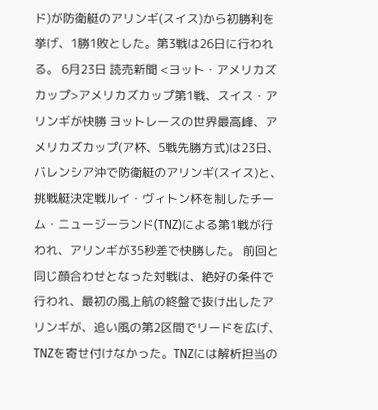ド)が防衛艇のアリンギ(スイス)から初勝利を挙げ、1勝1敗とした。第3戦は26日に行われる。 6月23日 読売新聞 <ヨット・アメリカズカップ>アメリカズカップ第1戦、スイス・アリンギが快勝 ヨットレースの世界最高峰、アメリカズカップ(ア杯、5戦先勝方式)は23日、バレンシア沖で防衛艇のアリンギ(スイス)と、挑戦艇決定戦ルイ・ヴィトン杯を制したチーム・ニュージーランド(TNZ)による第1戦が行われ、アリンギが35秒差で快勝した。 前回と同じ顔合わせとなった対戦は、絶好の条件で行われ、最初の風上航の終盤で抜け出したアリンギが、追い風の第2区間でリードを広げ、TNZを寄せ付けなかった。TNZには解析担当の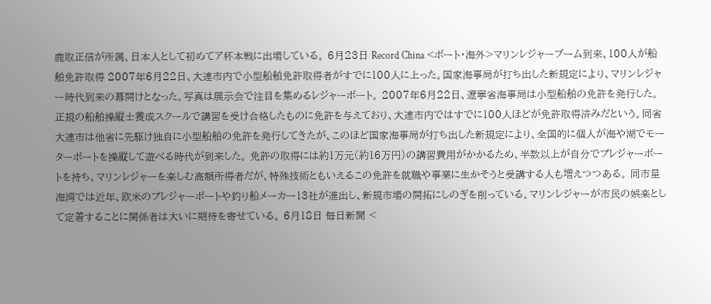鹿取正信が所属、日本人として初めてア杯本戦に出場している。 6月23日 Record China <ボート・海外>マリンレジャーブーム到来、100人が船舶免許取得 2007年6月22日、大連市内で小型船舶免許取得者がすでに100人に上った。国家海事局が打ち出した新規定により、マリンレジャー時代到来の幕開けとなった。写真は展示会で注目を集めるレジャーボート。 2007年6月22日、遼寧省海事局は小型船舶の免許を発行した。正規の船舶操縦士養成スクールで講習を受け合格したものに免許を与えており、大連市内ではすでに100人ほどが免許取得済みだという。同省大連市は他省に先駆け独自に小型船舶の免許を発行してきたが、このほど国家海事局が打ち出した新規定により、全国的に個人が海や湖でモーターボートを操縦して遊べる時代が到来した。 免許の取得には約1万元(約16万円)の講習費用がかかるため、半数以上が自分でプレジャーボートを持ち、マリンレジャーを楽しむ高額所得者だが、特殊技術ともいえるこの免許を就職や事業に生かそうと受講する人も増えつつある。 同市星海湾では近年、欧米のプレジャーボートや釣り船メーカー13社が進出し、新規市場の開拓にしのぎを削っている。マリンレジャーが市民の娯楽として定着することに関係者は大いに期待を寄せている。 6月18日 毎日新聞 <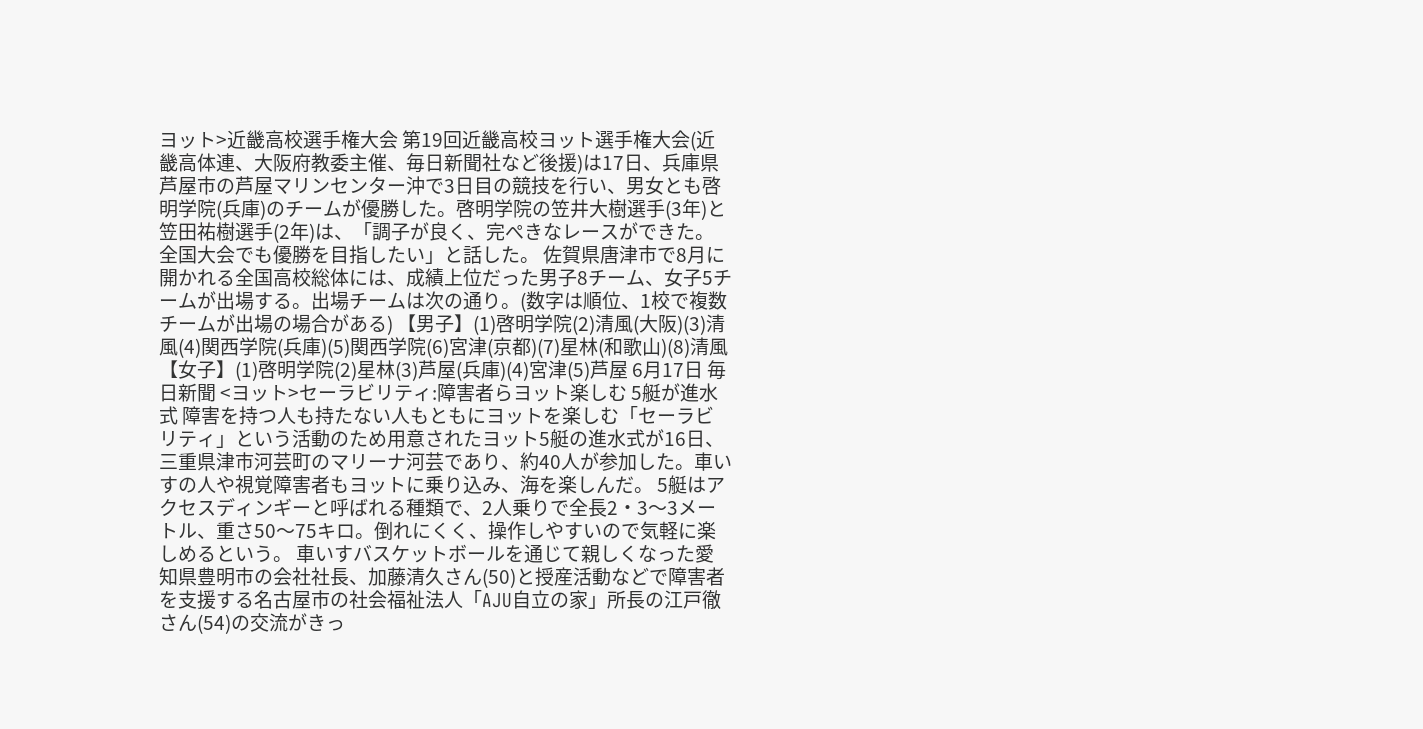ヨット>近畿高校選手権大会 第19回近畿高校ヨット選手権大会(近畿高体連、大阪府教委主催、毎日新聞社など後援)は17日、兵庫県芦屋市の芦屋マリンセンター沖で3日目の競技を行い、男女とも啓明学院(兵庫)のチームが優勝した。啓明学院の笠井大樹選手(3年)と笠田祐樹選手(2年)は、「調子が良く、完ぺきなレースができた。全国大会でも優勝を目指したい」と話した。 佐賀県唐津市で8月に開かれる全国高校総体には、成績上位だった男子8チーム、女子5チームが出場する。出場チームは次の通り。(数字は順位、1校で複数チームが出場の場合がある) 【男子】(1)啓明学院(2)清風(大阪)(3)清風(4)関西学院(兵庫)(5)関西学院(6)宮津(京都)(7)星林(和歌山)(8)清風 【女子】(1)啓明学院(2)星林(3)芦屋(兵庫)(4)宮津(5)芦屋 6月17日 毎日新聞 <ヨット>セーラビリティ:障害者らヨット楽しむ 5艇が進水式 障害を持つ人も持たない人もともにヨットを楽しむ「セーラビリティ」という活動のため用意されたヨット5艇の進水式が16日、三重県津市河芸町のマリーナ河芸であり、約40人が参加した。車いすの人や視覚障害者もヨットに乗り込み、海を楽しんだ。 5艇はアクセスディンギーと呼ばれる種類で、2人乗りで全長2・3〜3メートル、重さ50〜75キロ。倒れにくく、操作しやすいので気軽に楽しめるという。 車いすバスケットボールを通じて親しくなった愛知県豊明市の会社社長、加藤清久さん(50)と授産活動などで障害者を支援する名古屋市の社会福祉法人「AJU自立の家」所長の江戸徹さん(54)の交流がきっ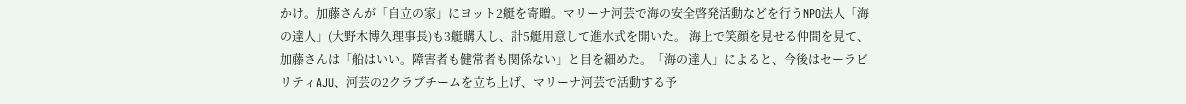かけ。加藤さんが「自立の家」にヨット2艇を寄贈。マリーナ河芸で海の安全啓発活動などを行うNPO法人「海の達人」(大野木博久理事長)も3艇購入し、計5艇用意して進水式を開いた。 海上で笑顔を見せる仲間を見て、加藤さんは「船はいい。障害者も健常者も関係ない」と目を細めた。「海の達人」によると、今後はセーラビリティAJU、河芸の2クラブチームを立ち上げ、マリーナ河芸で活動する予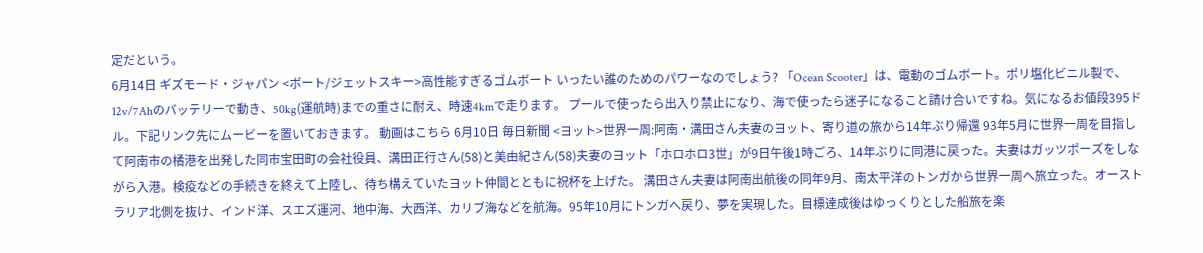定だという。
6月14日 ギズモード・ジャパン <ボート/ジェットスキー>高性能すぎるゴムボート いったい誰のためのパワーなのでしょう? 「Ocean Scooter」は、電動のゴムボート。ポリ塩化ビニル製で、12v/7Ahのバッテリーで動き、50kg(運航時)までの重さに耐え、時速4kmで走ります。 プールで使ったら出入り禁止になり、海で使ったら迷子になること請け合いですね。気になるお値段395ドル。下記リンク先にムービーを置いておきます。 動画はこちら 6月10日 毎日新聞 <ヨット>世界一周:阿南・溝田さん夫妻のヨット、寄り道の旅から14年ぶり帰還 93年5月に世界一周を目指して阿南市の橘港を出発した同市宝田町の会社役員、溝田正行さん(58)と美由紀さん(58)夫妻のヨット「ホロホロ3世」が9日午後1時ごろ、14年ぶりに同港に戻った。夫妻はガッツポーズをしながら入港。検疫などの手続きを終えて上陸し、待ち構えていたヨット仲間とともに祝杯を上げた。 溝田さん夫妻は阿南出航後の同年9月、南太平洋のトンガから世界一周へ旅立った。オーストラリア北側を抜け、インド洋、スエズ運河、地中海、大西洋、カリブ海などを航海。95年10月にトンガへ戻り、夢を実現した。目標達成後はゆっくりとした船旅を楽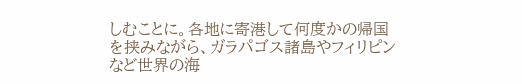しむことに。各地に寄港して何度かの帰国を挟みながら、ガラパゴス諸島やフィリピンなど世界の海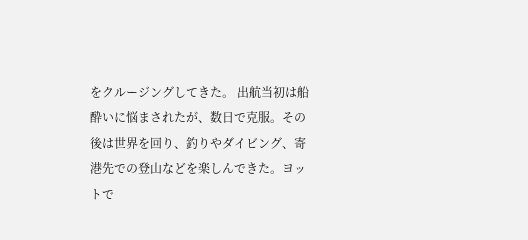をクルージングしてきた。 出航当初は船酔いに悩まされたが、数日で克服。その後は世界を回り、釣りやダイビング、寄港先での登山などを楽しんできた。ヨットで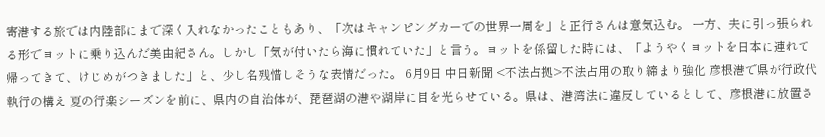寄港する旅では内陸部にまで深く入れなかったこともあり、「次はキャンピングカーでの世界一周を」と正行さんは意気込む。 一方、夫に引っ張られる形でヨットに乗り込んだ美由紀さん。しかし「気が付いたら海に慣れていた」と言う。ヨットを係留した時には、「ようやくヨットを日本に連れて帰ってきて、けじめがつきました」と、少し名残惜しそうな表情だった。 6月9日 中日新聞 <不法占拠>不法占用の取り締まり強化 彦根港で県が行政代執行の構え 夏の行楽シーズンを前に、県内の自治体が、琵琶湖の港や湖岸に目を光らせている。県は、港湾法に違反しているとして、彦根港に放置さ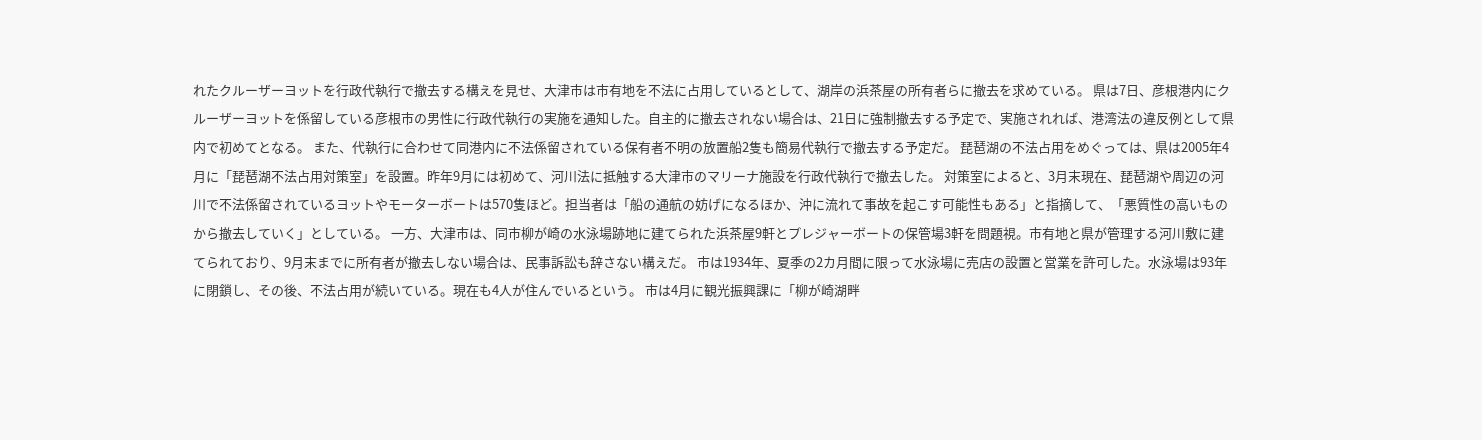れたクルーザーヨットを行政代執行で撤去する構えを見せ、大津市は市有地を不法に占用しているとして、湖岸の浜茶屋の所有者らに撤去を求めている。 県は7日、彦根港内にクルーザーヨットを係留している彦根市の男性に行政代執行の実施を通知した。自主的に撤去されない場合は、21日に強制撤去する予定で、実施されれば、港湾法の違反例として県内で初めてとなる。 また、代執行に合わせて同港内に不法係留されている保有者不明の放置船2隻も簡易代執行で撤去する予定だ。 琵琶湖の不法占用をめぐっては、県は2005年4月に「琵琶湖不法占用対策室」を設置。昨年9月には初めて、河川法に抵触する大津市のマリーナ施設を行政代執行で撤去した。 対策室によると、3月末現在、琵琶湖や周辺の河川で不法係留されているヨットやモーターボートは570隻ほど。担当者は「船の通航の妨げになるほか、沖に流れて事故を起こす可能性もある」と指摘して、「悪質性の高いものから撤去していく」としている。 一方、大津市は、同市柳が崎の水泳場跡地に建てられた浜茶屋9軒とプレジャーボートの保管場3軒を問題視。市有地と県が管理する河川敷に建てられており、9月末までに所有者が撤去しない場合は、民事訴訟も辞さない構えだ。 市は1934年、夏季の2カ月間に限って水泳場に売店の設置と営業を許可した。水泳場は93年に閉鎖し、その後、不法占用が続いている。現在も4人が住んでいるという。 市は4月に観光振興課に「柳が崎湖畔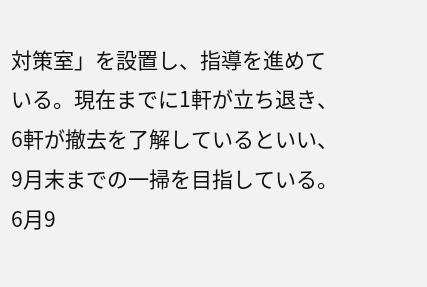対策室」を設置し、指導を進めている。現在までに1軒が立ち退き、6軒が撤去を了解しているといい、9月末までの一掃を目指している。 6月9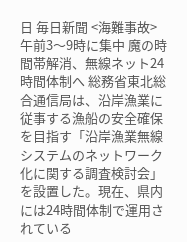日 毎日新聞 <海難事故>午前3〜9時に集中 魔の時間帯解消、無線ネット24時間体制へ 総務省東北総合通信局は、沿岸漁業に従事する漁船の安全確保を目指す「沿岸漁業無線システムのネットワーク化に関する調査検討会」を設置した。現在、県内には24時間体制で運用されている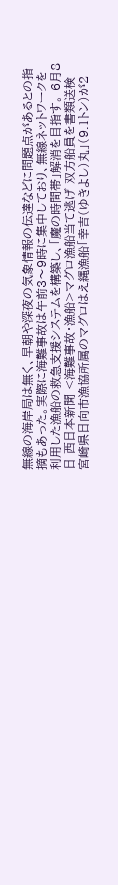無線の海岸局は無く、早朝や深夜の気象情報の伝達などに問題点があるとの指摘もあった。実際に海難事故は午前3〜9時に集中しており、無線ネットワークを利用した漁船の救急支援システムを構築し、「魔の時間帯」解消を目指す。 6月8日 西日本新聞 <海難事故・漁船>マグロ漁船当て逃げ 双方船員を書類送検 宮崎県日向市漁協所属のマグロはえ縄漁船「幸吉(ゆきよし)丸」(9.1トン)が2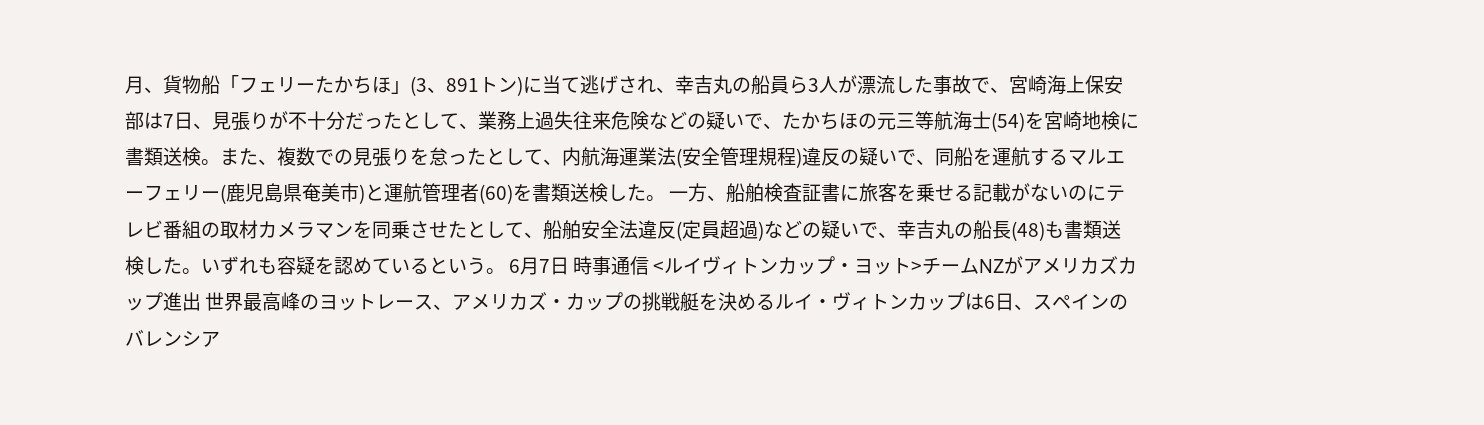月、貨物船「フェリーたかちほ」(3、891トン)に当て逃げされ、幸吉丸の船員ら3人が漂流した事故で、宮崎海上保安部は7日、見張りが不十分だったとして、業務上過失往来危険などの疑いで、たかちほの元三等航海士(54)を宮崎地検に書類送検。また、複数での見張りを怠ったとして、内航海運業法(安全管理規程)違反の疑いで、同船を運航するマルエーフェリー(鹿児島県奄美市)と運航管理者(60)を書類送検した。 一方、船舶検査証書に旅客を乗せる記載がないのにテレビ番組の取材カメラマンを同乗させたとして、船舶安全法違反(定員超過)などの疑いで、幸吉丸の船長(48)も書類送検した。いずれも容疑を認めているという。 6月7日 時事通信 <ルイヴィトンカップ・ヨット>チームNZがアメリカズカップ進出 世界最高峰のヨットレース、アメリカズ・カップの挑戦艇を決めるルイ・ヴィトンカップは6日、スペインのバレンシア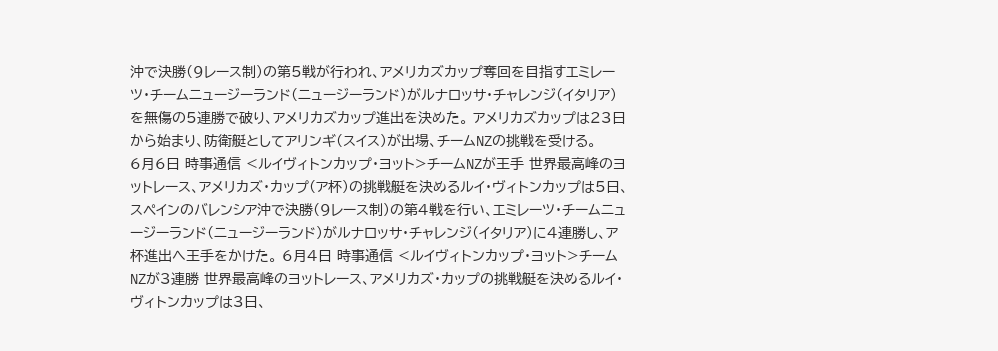沖で決勝(9レース制)の第5戦が行われ、アメリカズカップ奪回を目指すエミレーツ・チームニュージーランド(ニュージーランド)がルナロッサ・チャレンジ(イタリア)を無傷の5連勝で破り、アメリカズカップ進出を決めた。 アメリカズカップは23日から始まり、防衛艇としてアリンギ(スイス)が出場、チームNZの挑戦を受ける。
6月6日 時事通信 <ルイヴィトンカップ・ヨット>チームNZが王手 世界最高峰のヨットレース、アメリカズ・カップ(ア杯)の挑戦艇を決めるルイ・ヴィトンカップは5日、スペインのバレンシア沖で決勝(9レース制)の第4戦を行い、エミレーツ・チームニュージーランド(ニュージーランド)がルナロッサ・チャレンジ(イタリア)に4連勝し、ア杯進出へ王手をかけた。 6月4日 時事通信 <ルイヴィトンカップ・ヨット>チームNZが3連勝 世界最高峰のヨットレース、アメリカズ・カップの挑戦艇を決めるルイ・ヴィトンカップは3日、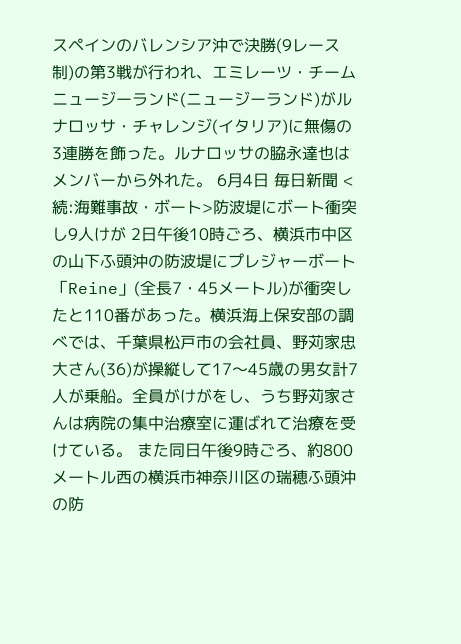スペインのバレンシア沖で決勝(9レース制)の第3戦が行われ、エミレーツ・チームニュージーランド(ニュージーランド)がルナロッサ・チャレンジ(イタリア)に無傷の3連勝を飾った。ルナロッサの脇永達也はメンバーから外れた。 6月4日 毎日新聞 <続:海難事故・ボート>防波堤にボート衝突し9人けが 2日午後10時ごろ、横浜市中区の山下ふ頭沖の防波堤にプレジャーボート「Reine」(全長7・45メートル)が衝突したと110番があった。横浜海上保安部の調べでは、千葉県松戸市の会社員、野苅家忠大さん(36)が操縦して17〜45歳の男女計7人が乗船。全員がけがをし、うち野苅家さんは病院の集中治療室に運ばれて治療を受けている。 また同日午後9時ごろ、約800メートル西の横浜市神奈川区の瑞穂ふ頭沖の防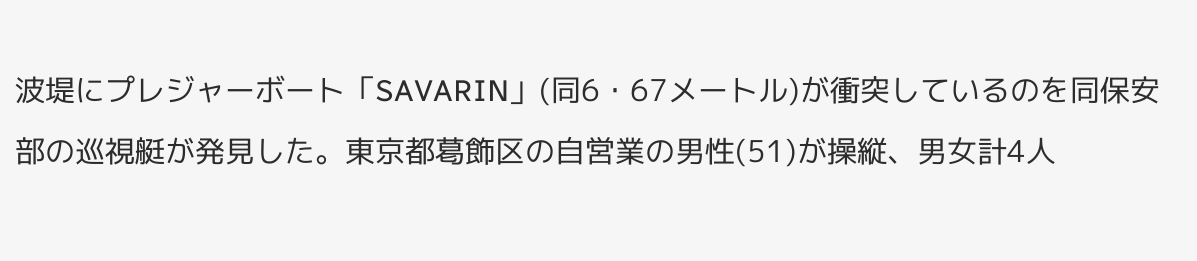波堤にプレジャーボート「SAVARIN」(同6・67メートル)が衝突しているのを同保安部の巡視艇が発見した。東京都葛飾区の自営業の男性(51)が操縦、男女計4人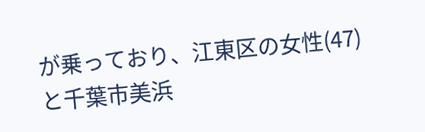が乗っており、江東区の女性(47)と千葉市美浜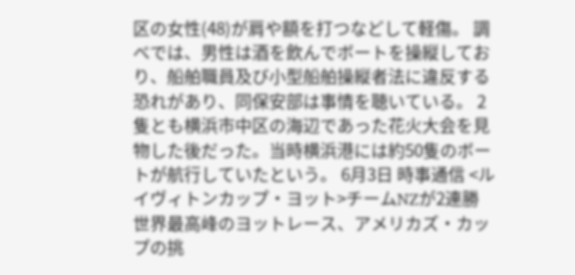区の女性(48)が肩や額を打つなどして軽傷。 調べでは、男性は酒を飲んでボートを操縦しており、船舶職員及び小型船舶操縦者法に違反する恐れがあり、同保安部は事情を聴いている。 2隻とも横浜市中区の海辺であった花火大会を見物した後だった。当時横浜港には約50隻のボートが航行していたという。 6月3日 時事通信 <ルイヴィトンカップ・ヨット>チームNZが2連勝 世界最高峰のヨットレース、アメリカズ・カップの挑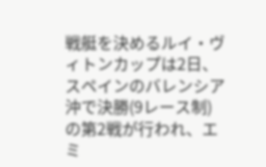戦艇を決めるルイ・ヴィトンカップは2日、スペインのバレンシア沖で決勝(9レース制)の第2戦が行われ、エミ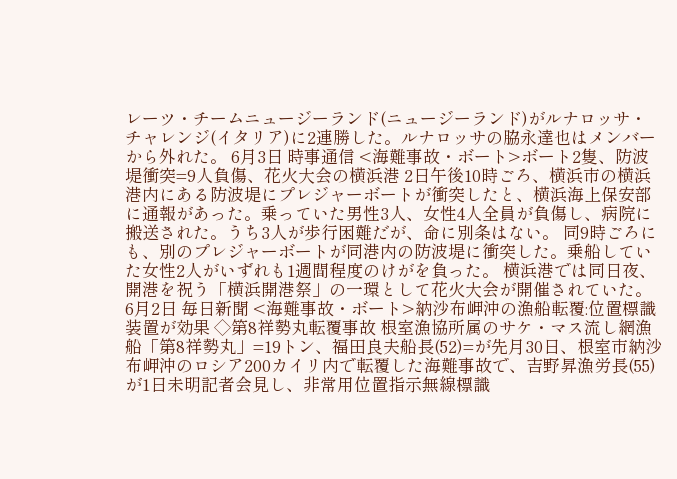レーツ・チームニュージーランド(ニュージーランド)がルナロッサ・チャレンジ(イタリア)に2連勝した。ルナロッサの脇永達也はメンバーから外れた。 6月3日 時事通信 <海難事故・ボート>ボート2隻、防波堤衝突=9人負傷、花火大会の横浜港 2日午後10時ごろ、横浜市の横浜港内にある防波堤にプレジャーボートが衝突したと、横浜海上保安部に通報があった。乗っていた男性3人、女性4人全員が負傷し、病院に搬送された。うち3人が歩行困難だが、命に別条はない。 同9時ごろにも、別のプレジャーボートが同港内の防波堤に衝突した。乗船していた女性2人がいずれも1週間程度のけがを負った。 横浜港では同日夜、開港を祝う「横浜開港祭」の一環として花火大会が開催されていた。 6月2日 毎日新聞 <海難事故・ボート>納沙布岬沖の漁船転覆:位置標識装置が効果 ◇第8祥勢丸転覆事故 根室漁協所属のサケ・マス流し網漁船「第8祥勢丸」=19トン、福田良夫船長(52)=が先月30日、根室市納沙布岬沖のロシア200カイリ内で転覆した海難事故で、吉野昇漁労長(55)が1日未明記者会見し、非常用位置指示無線標識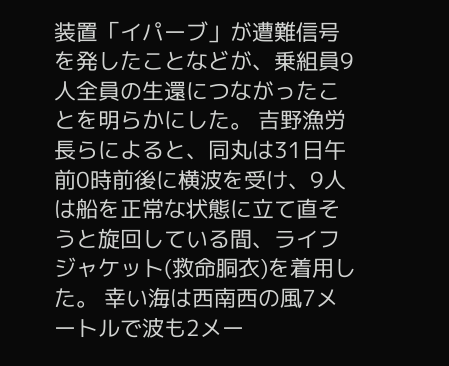装置「イパーブ」が遭難信号を発したことなどが、乗組員9人全員の生還につながったことを明らかにした。 吉野漁労長らによると、同丸は31日午前0時前後に横波を受け、9人は船を正常な状態に立て直そうと旋回している間、ライフジャケット(救命胴衣)を着用した。 幸い海は西南西の風7メートルで波も2メー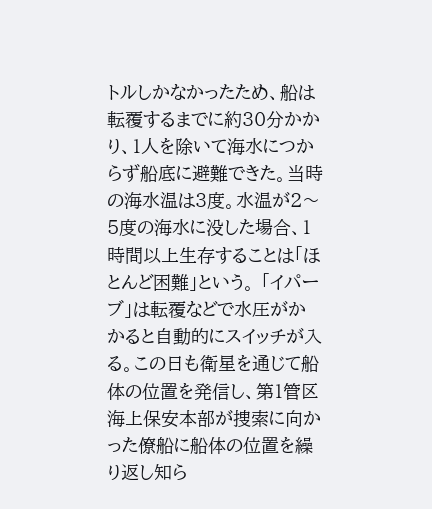トルしかなかったため、船は転覆するまでに約30分かかり、1人を除いて海水につからず船底に避難できた。当時の海水温は3度。水温が2〜5度の海水に没した場合、1時間以上生存することは「ほとんど困難」という。 「イパーブ」は転覆などで水圧がかかると自動的にスイッチが入る。この日も衛星を通じて船体の位置を発信し、第1管区海上保安本部が捜索に向かった僚船に船体の位置を繰り返し知ら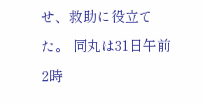せ、救助に役立てた。 同丸は31日午前2時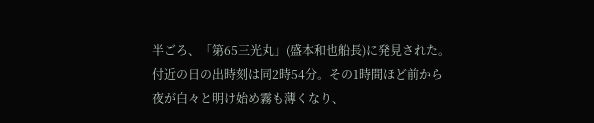半ごろ、「第65三光丸」(盛本和也船長)に発見された。付近の日の出時刻は同2時54分。その1時間ほど前から夜が白々と明け始め霧も薄くなり、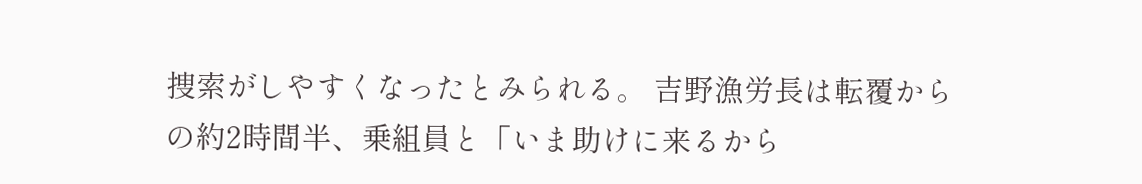捜索がしやすくなったとみられる。 吉野漁労長は転覆からの約2時間半、乗組員と「いま助けに来るから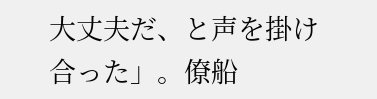大丈夫だ、と声を掛け合った」。僚船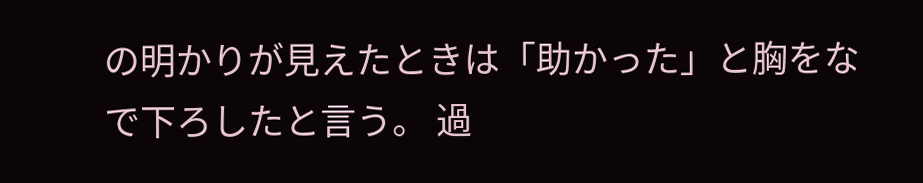の明かりが見えたときは「助かった」と胸をなで下ろしたと言う。 過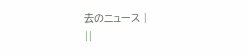去のニュース |
||